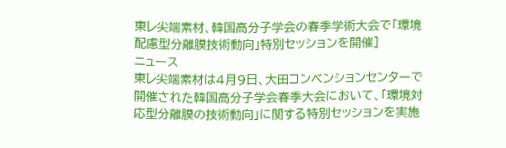東レ尖端素材、韓国高分子学会の春季学術大会で「環境配慮型分離膜技術動向」特別セッションを開催]
ニュース
東レ尖端素材は4月9日、大田コンベンションセンターで開催された韓国高分子学会春季大会において、「環境対応型分離膜の技術動向」に関する特別セッションを実施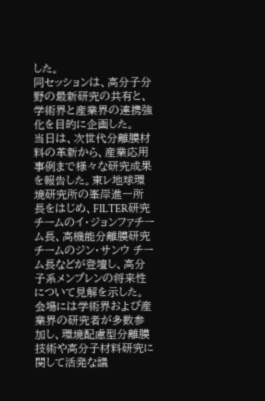した。
同セッションは、高分子分野の最新研究の共有と、学術界と産業界の連携強化を目的に企画した。
当日は、次世代分離膜材料の革新から、産業応用事例まで様々な研究成果を報告した。東レ地球環境研究所の峯岸進一所長をはじめ、FILTER研究チームのイ・ジョンファチーム長、高機能分離膜研究チームのジン・サンウ チーム長などが登壇し、高分子系メンブレンの将来性について見解を示した。
会場には学術界および産業界の研究者が多数参加し、環境配慮型分離膜技術や高分子材料研究に関して活発な議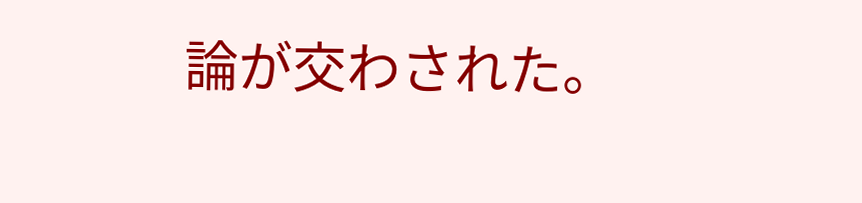論が交わされた。